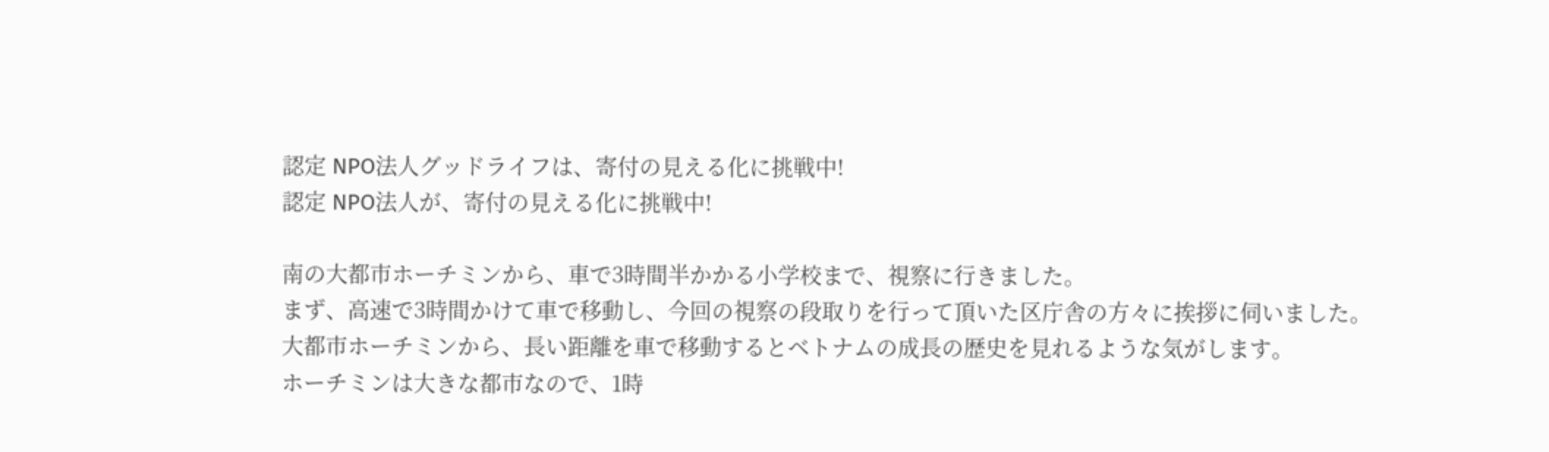認定 NPO法人グッドライフは、寄付の見える化に挑戦中!
認定 NPO法人が、寄付の見える化に挑戦中!

南の大都市ホーチミンから、車で3時間半かかる小学校まで、視察に行きました。
まず、高速で3時間かけて車で移動し、今回の視察の段取りを行って頂いた区庁舎の方々に挨拶に伺いました。
大都市ホーチミンから、長い距離を車で移動するとベトナムの成長の歴史を見れるような気がします。
ホーチミンは大きな都市なので、1時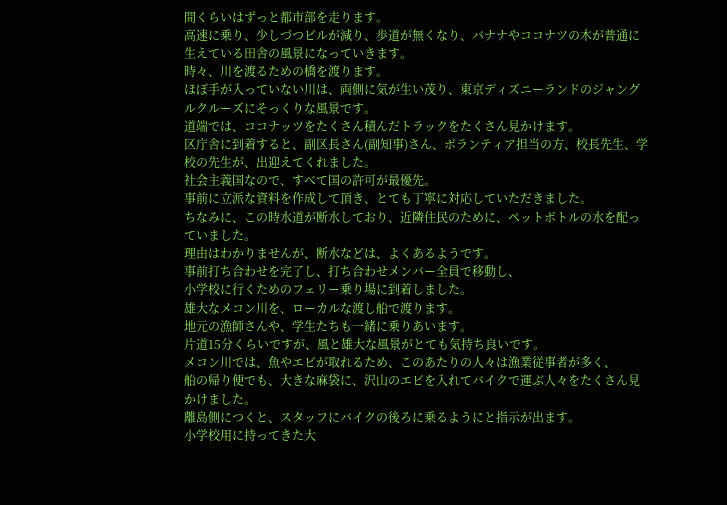間くらいはずっと都市部を走ります。
高速に乗り、少しづつビルが減り、歩道が無くなり、バナナやココナツの木が普通に生えている田舎の風景になっていきます。
時々、川を渡るための橋を渡ります。
ほぼ手が入っていない川は、両側に気が生い茂り、東京ディズニーランドのジャングルクルーズにそっくりな風景です。
道端では、ココナッツをたくさん積んだトラックをたくさん見かけます。
区庁舎に到着すると、副区長さん(副知事)さん、ボランティア担当の方、校長先生、学校の先生が、出迎えてくれました。
社会主義国なので、すべて国の許可が最優先。
事前に立派な資料を作成して頂き、とても丁寧に対応していただきました。
ちなみに、この時水道が断水しており、近隣住民のために、ペットボトルの水を配っていました。
理由はわかりませんが、断水などは、よくあるようです。
事前打ち合わせを完了し、打ち合わせメンバー全員で移動し、
小学校に行くためのフェリー乗り場に到着しました。
雄大なメコン川を、ローカルな渡し船で渡ります。
地元の漁師さんや、学生たちも一緒に乗りあいます。
片道15分くらいですが、風と雄大な風景がとても気持ち良いです。
メコン川では、魚やエビが取れるため、このあたりの人々は漁業従事者が多く、
船の帰り便でも、大きな麻袋に、沢山のエビを入れてバイクで運ぶ人々をたくさん見かけました。
離島側につくと、スタッフにバイクの後ろに乗るようにと指示が出ます。
小学校用に持ってきた大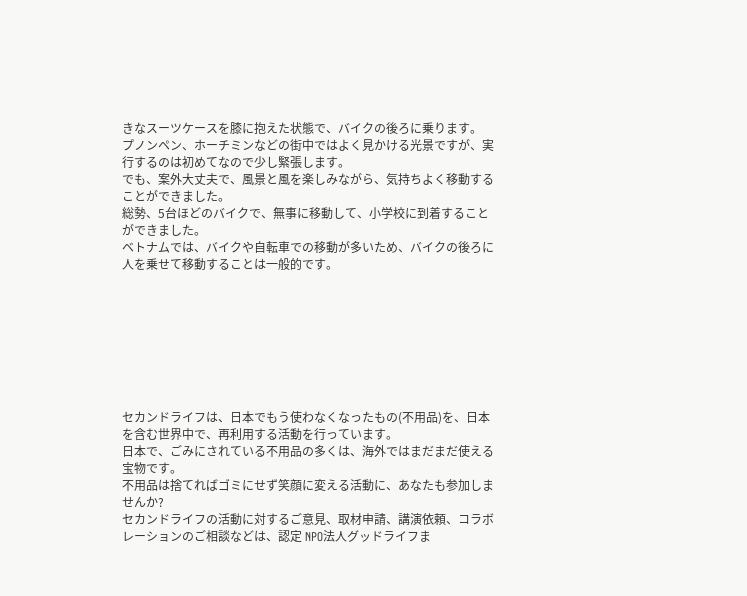きなスーツケースを膝に抱えた状態で、バイクの後ろに乗ります。
プノンペン、ホーチミンなどの街中ではよく見かける光景ですが、実行するのは初めてなので少し緊張します。
でも、案外大丈夫で、風景と風を楽しみながら、気持ちよく移動することができました。
総勢、5台ほどのバイクで、無事に移動して、小学校に到着することができました。
ベトナムでは、バイクや自転車での移動が多いため、バイクの後ろに人を乗せて移動することは一般的です。








セカンドライフは、日本でもう使わなくなったもの(不用品)を、日本を含む世界中で、再利用する活動を行っています。
日本で、ごみにされている不用品の多くは、海外ではまだまだ使える宝物です。
不用品は捨てればゴミにせず笑顔に変える活動に、あなたも参加しませんか?
セカンドライフの活動に対するご意見、取材申請、講演依頼、コラボレーションのご相談などは、認定 NPO法人グッドライフま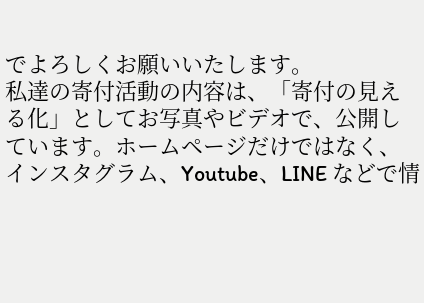でよろしくお願いいたします。
私達の寄付活動の内容は、「寄付の見える化」としてお写真やビデオで、公開しています。ホームページだけではなく、インスタグラム、Youtube、LINE などで情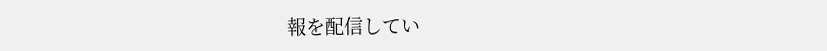報を配信してい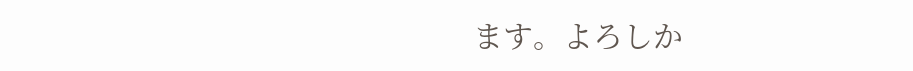ます。よろしか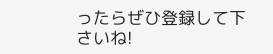ったらぜひ登録して下さいね!